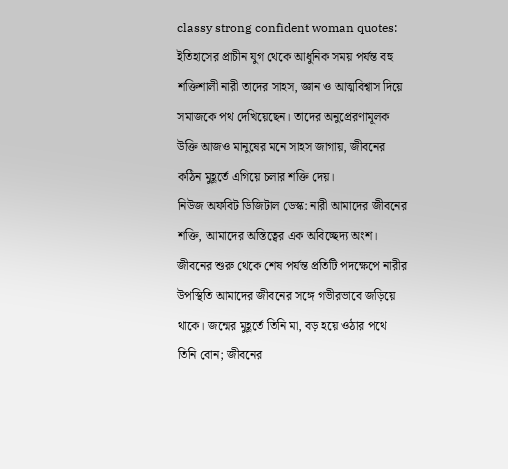classy strong confident woman quotes: ইতিহাসের প্রাচীন যুগ থেকে আধুনিক সময় পর্যন্ত বহু শক্তিশালী নারী তাদের সাহস, জ্ঞান ও আত্মবিশ্বাস দিয়ে সমাজকে পথ দেখিয়েছেন। তাদের অনুপ্রেরণামূলক উক্তি আজও মানুষের মনে সাহস জাগায়, জীবনের কঠিন মুহূর্তে এগিয়ে চলার শক্তি দেয়।
নিউজ অফবিট ডিজিটাল ডেস্ক: নারী আমাদের জীবনের শক্তি, আমাদের অস্তিত্বের এক অবিচ্ছেদ্য অংশ। জীবনের শুরু থেকে শেষ পর্যন্ত প্রতিটি পদক্ষেপে নারীর উপস্থিতি আমাদের জীবনের সঙ্গে গভীরভাবে জড়িয়ে থাকে। জন্মের মুহূর্তে তিনি মা, বড় হয়ে ওঠার পথে তিনি বোন; জীবনের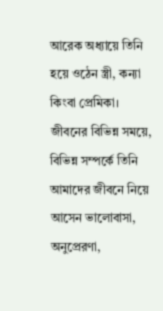আরেক অধ্যায়ে তিনি হয়ে ওঠেন স্ত্রী, কন্যা কিংবা প্রেমিকা। জীবনের বিভিন্ন সময়ে, বিভিন্ন সম্পর্কে তিনি আমাদের জীবনে নিয়ে আসেন ভালোবাসা, অনুপ্রেরণা,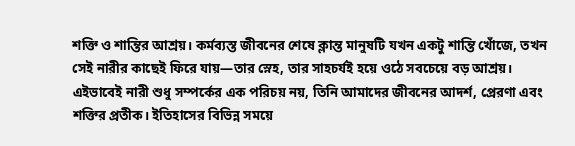শক্তি ও শান্তির আশ্রয়। কর্মব্যস্ত জীবনের শেষে ক্লান্ত মানুষটি যখন একটু শান্তি খোঁজে, তখন সেই নারীর কাছেই ফিরে যায়—তার স্নেহ, তার সাহচর্যই হয়ে ওঠে সবচেয়ে বড় আশ্রয়।
এইভাবেই নারী শুধু সম্পর্কের এক পরিচয় নয়, তিনি আমাদের জীবনের আদর্শ, প্রেরণা এবং শক্তির প্রতীক। ইতিহাসের বিভিন্ন সময়ে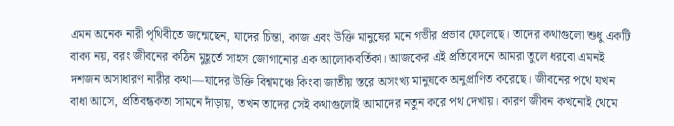এমন অনেক নারী পৃথিবীতে জন্মেছেন, যাদের চিন্তা, কাজ এবং উক্তি মানুষের মনে গভীর প্রভাব ফেলেছে। তাদের কথাগুলো শুধু একটি বাক্য নয়, বরং জীবনের কঠিন মুহূর্তে সাহস জোগানোর এক আলোকবর্তিকা। আজকের এই প্রতিবেদনে আমরা তুলে ধরবো এমনই দশজন অসাধারণ নারীর কথা—যাদের উক্তি বিশ্বমঞ্চে কিংবা জাতীয় স্তরে অসংখ্য মানুষকে অনুপ্রাণিত করেছে। জীবনের পথে যখন বাধা আসে, প্রতিবন্ধকতা সামনে দাঁড়ায়, তখন তাদের সেই কথাগুলোই আমাদের নতুন করে পথ দেখায়। কারণ জীবন কখনোই থেমে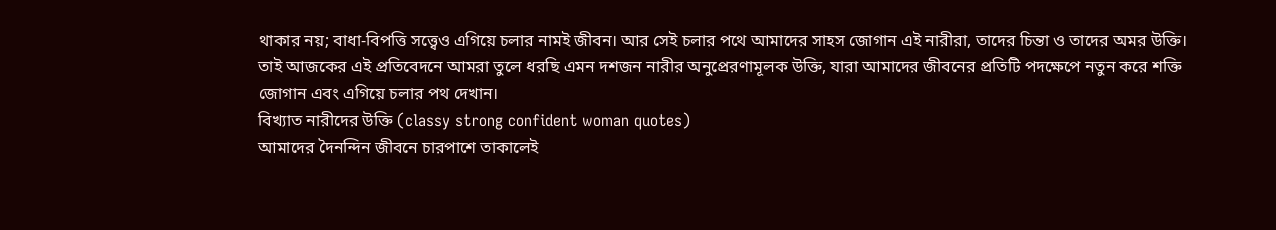থাকার নয়; বাধা-বিপত্তি সত্ত্বেও এগিয়ে চলার নামই জীবন। আর সেই চলার পথে আমাদের সাহস জোগান এই নারীরা, তাদের চিন্তা ও তাদের অমর উক্তি।
তাই আজকের এই প্রতিবেদনে আমরা তুলে ধরছি এমন দশজন নারীর অনুপ্রেরণামূলক উক্তি, যারা আমাদের জীবনের প্রতিটি পদক্ষেপে নতুন করে শক্তি জোগান এবং এগিয়ে চলার পথ দেখান।
বিখ্যাত নারীদের উক্তি (classy strong confident woman quotes)
আমাদের দৈনন্দিন জীবনে চারপাশে তাকালেই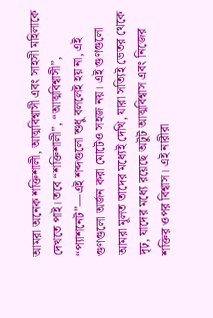আমরা অনেক শক্তিশালী, আত্মবিশ্বাসী এবং সাহসী মহিলাকে দেখতে পাই। তবে “শক্তিশালী”, “আত্মবিশ্বাসী”, “প্যাশনেট”—এই শব্দগুলো শুধু বললেই হয় না, এই গুণগুলো অর্জন করা মোটেও সহজ নয়। এই গুণগুলো আমরা মূলত তাদের মধ্যেই দেখি, যারা সত্যিই ভেতর থেকে দৃঢ়, যাদের মধ্যে রয়েছে অটুট আত্মবিশ্বাস এবং নিজের শক্তির ওপর বিশ্বাস। এই নারীরা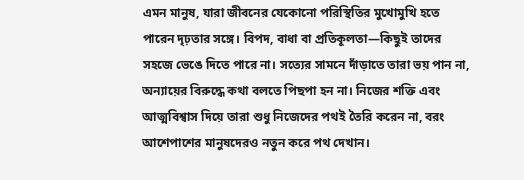এমন মানুষ, যারা জীবনের যেকোনো পরিস্থিতির মুখোমুখি হতে পারেন দৃঢ়তার সঙ্গে। বিপদ, বাধা বা প্রতিকূলতা—কিছুই তাদের সহজে ভেঙে দিতে পারে না। সত্যের সামনে দাঁড়াতে তারা ভয় পান না, অন্যায়ের বিরুদ্ধে কথা বলতে পিছপা হন না। নিজের শক্তি এবং আত্মবিশ্বাস দিয়ে তারা শুধু নিজেদের পথই তৈরি করেন না, বরং আশেপাশের মানুষদেরও নতুন করে পথ দেখান।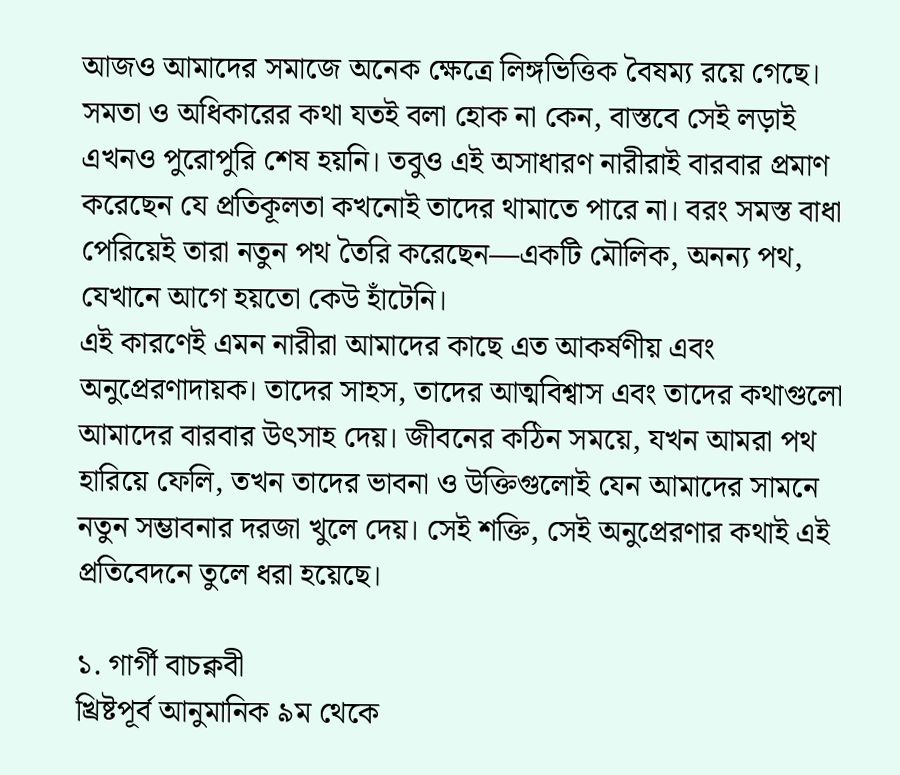আজও আমাদের সমাজে অনেক ক্ষেত্রে লিঙ্গভিত্তিক বৈষম্য রয়ে গেছে। সমতা ও অধিকারের কথা যতই বলা হোক না কেন, বাস্তবে সেই লড়াই এখনও পুরোপুরি শেষ হয়নি। তবুও এই অসাধারণ নারীরাই বারবার প্রমাণ করেছেন যে প্রতিকূলতা কখনোই তাদের থামাতে পারে না। বরং সমস্ত বাধা পেরিয়েই তারা নতুন পথ তৈরি করেছেন—একটি মৌলিক, অনন্য পথ, যেখানে আগে হয়তো কেউ হাঁটেনি।
এই কারণেই এমন নারীরা আমাদের কাছে এত আকর্ষণীয় এবং অনুপ্রেরণাদায়ক। তাদের সাহস, তাদের আত্মবিশ্বাস এবং তাদের কথাগুলো আমাদের বারবার উৎসাহ দেয়। জীবনের কঠিন সময়ে, যখন আমরা পথ হারিয়ে ফেলি, তখন তাদের ভাবনা ও উক্তিগুলোই যেন আমাদের সামনে নতুন সম্ভাবনার দরজা খুলে দেয়। সেই শক্তি, সেই অনুপ্রেরণার কথাই এই প্রতিবেদনে তুলে ধরা হয়েছে।

১. গার্গী বাচক্নবী
খ্রিষ্টপূর্ব আনুমানিক ৯ম থেকে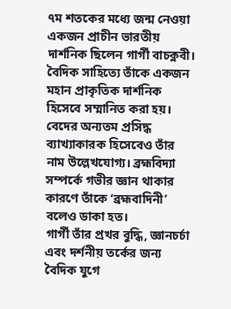৭ম শতকের মধ্যে জন্ম নেওয়া একজন প্রাচীন ভারতীয় দার্শনিক ছিলেন গার্গী বাচক্নবী। বৈদিক সাহিত্যে তাঁকে একজন মহান প্রাকৃতিক দার্শনিক হিসেবে সম্মানিত করা হয়। বেদের অন্যতম প্রসিদ্ধ ব্যাখ্যাকারক হিসেবেও তাঁর নাম উল্লেখযোগ্য। ব্রহ্মবিদ্যা সম্পর্কে গভীর জ্ঞান থাকার কারণে তাঁকে ‘ব্রহ্মবাদিনী’ বলেও ডাকা হত।
গার্গী তাঁর প্রখর বুদ্ধি, জ্ঞানচর্চা এবং দর্শনীয় তর্কের জন্য বৈদিক যুগে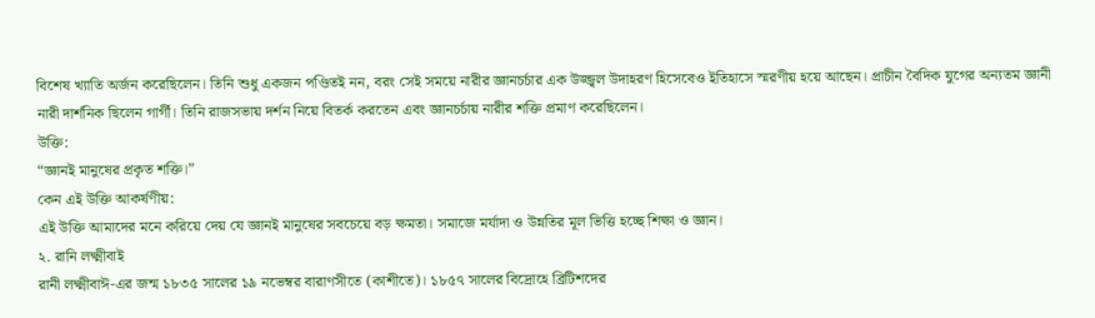বিশেষ খ্যাতি অর্জন করেছিলেন। তিনি শুধু একজন পণ্ডিতই নন, বরং সেই সময়ে নারীর জ্ঞানচর্চার এক উজ্জ্বল উদাহরণ হিসেবেও ইতিহাসে স্মরণীয় হয়ে আছেন। প্রাচীন বৈদিক যুগের অন্যতম জ্ঞানী নারী দার্শনিক ছিলেন গার্গী। তিনি রাজসভায় দর্শন নিয়ে বিতর্ক করতেন এবং জ্ঞানচর্চায় নারীর শক্তি প্রমাণ করেছিলেন।
উক্তি:
“জ্ঞানই মানুষের প্রকৃত শক্তি।”
কেন এই উক্তি আকর্ষণীয়:
এই উক্তি আমাদের মনে করিয়ে দেয় যে জ্ঞানই মানুষের সবচেয়ে বড় ক্ষমতা। সমাজে মর্যাদা ও উন্নতির মূল ভিত্তি হচ্ছে শিক্ষা ও জ্ঞান।
২. রানি লক্ষ্মীবাই
রানী লক্ষ্মীবাঈ-এর জন্ম ১৮৩৫ সালের ১৯ নভেম্বর বারাণসীতে (কাশীতে)। ১৮৫৭ সালের বিদ্রোহে ব্রিটিশদের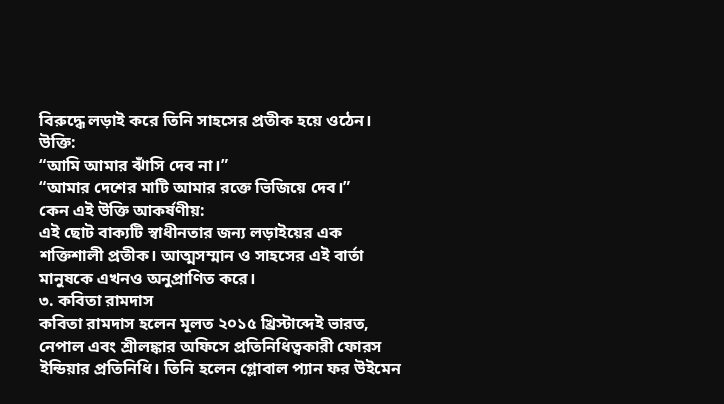বিরুদ্ধে লড়াই করে তিনি সাহসের প্রতীক হয়ে ওঠেন।
উক্তি:
“আমি আমার ঝাঁসি দেব না।”
“আমার দেশের মাটি আমার রক্তে ভিজিয়ে দেব।”
কেন এই উক্তি আকর্ষণীয়:
এই ছোট বাক্যটি স্বাধীনতার জন্য লড়াইয়ের এক শক্তিশালী প্রতীক। আত্মসম্মান ও সাহসের এই বার্তা মানুষকে এখনও অনুপ্রাণিত করে।
৩. কবিতা রামদাস
কবিতা রামদাস হলেন মূলত ২০১৫ খ্রিস্টাব্দেই ভারত, নেপাল এবং শ্রীলঙ্কার অফিসে প্রতিনিধিত্বকারী ফোরস ইন্ডিয়ার প্রতিনিধি। তিনি হলেন গ্লোবাল প্যান ফর উইমেন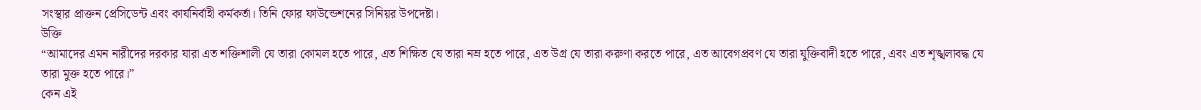সংস্থার প্রাক্তন প্রেসিডেন্ট এবং কার্যনির্বাহী কর্মকর্তা। তিনি ফোর ফাউন্ডেশনের সিনিয়র উপদেষ্টা।
উক্তি
“আমাদের এমন নারীদের দরকার যারা এত শক্তিশালী যে তারা কোমল হতে পারে, এত শিক্ষিত যে তারা নম্র হতে পারে, এত উগ্র যে তারা করুণা করতে পারে, এত আবেগপ্রবণ যে তারা যুক্তিবাদী হতে পারে, এবং এত শৃঙ্খলাবদ্ধ যে তারা মুক্ত হতে পারে।”
কেন এই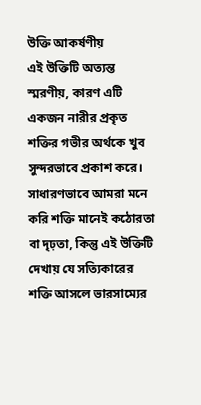উক্তি আকর্ষণীয়
এই উক্তিটি অত্যন্ত স্মরণীয়, কারণ এটি একজন নারীর প্রকৃত শক্তির গভীর অর্থকে খুব সুন্দরভাবে প্রকাশ করে। সাধারণভাবে আমরা মনে করি শক্তি মানেই কঠোরতা বা দৃঢ়তা, কিন্তু এই উক্তিটি দেখায় যে সত্যিকারের শক্তি আসলে ভারসাম্যের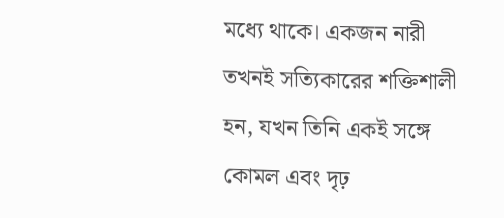মধ্যে থাকে। একজন নারী তখনই সত্যিকারের শক্তিশালী হন, যখন তিনি একই সঙ্গে কোমল এবং দৃঢ়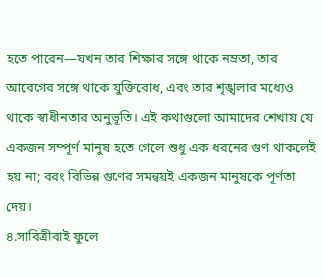হতে পারেন—যখন তার শিক্ষার সঙ্গে থাকে নম্রতা, তার আবেগের সঙ্গে থাকে যুক্তিবোধ, এবং তার শৃঙ্খলার মধ্যেও থাকে স্বাধীনতার অনুভূতি। এই কথাগুলো আমাদের শেখায় যে একজন সম্পূর্ণ মানুষ হতে গেলে শুধু এক ধরনের গুণ থাকলেই হয় না; বরং বিভিন্ন গুণের সমন্বয়ই একজন মানুষকে পূর্ণতা দেয়।
৪.সাবিত্রীবাই ফুলে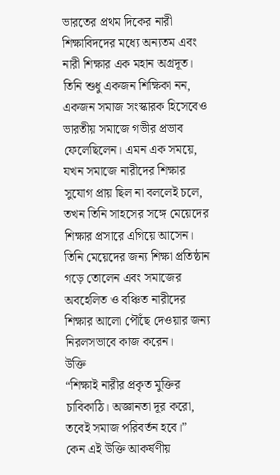ভারতের প্রথম দিকের নারী শিক্ষাবিদদের মধ্যে অন্যতম এবং নারী শিক্ষার এক মহান অগ্রদূত। তিনি শুধু একজন শিক্ষিকা নন, একজন সমাজ সংস্কারক হিসেবেও ভারতীয় সমাজে গভীর প্রভাব ফেলেছিলেন। এমন এক সময়ে, যখন সমাজে নারীদের শিক্ষার সুযোগ প্রায় ছিল না বললেই চলে, তখন তিনি সাহসের সঙ্গে মেয়েদের শিক্ষার প্রসারে এগিয়ে আসেন। তিনি মেয়েদের জন্য শিক্ষা প্রতিষ্ঠান গড়ে তোলেন এবং সমাজের অবহেলিত ও বঞ্চিত নারীদের শিক্ষার আলো পৌঁছে দেওয়ার জন্য নিরলসভাবে কাজ করেন।
উক্তি
“শিক্ষাই নারীর প্রকৃত মুক্তির চাবিকাঠি। অজ্ঞানতা দূর করো, তবেই সমাজ পরিবর্তন হবে।”
কেন এই উক্তি আকর্ষণীয়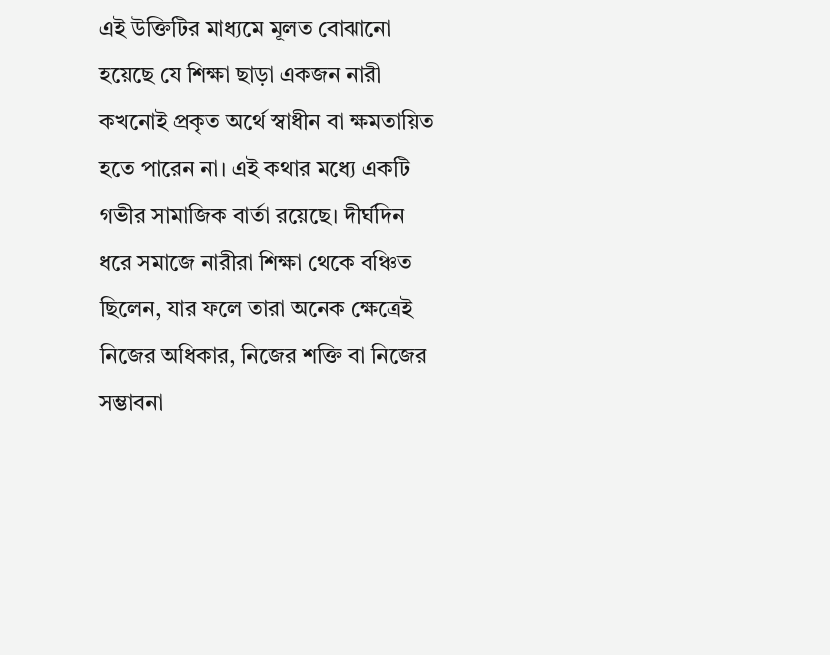এই উক্তিটির মাধ্যমে মূলত বোঝানো হয়েছে যে শিক্ষা ছাড়া একজন নারী কখনোই প্রকৃত অর্থে স্বাধীন বা ক্ষমতায়িত হতে পারেন না। এই কথার মধ্যে একটি গভীর সামাজিক বার্তা রয়েছে। দীর্ঘদিন ধরে সমাজে নারীরা শিক্ষা থেকে বঞ্চিত ছিলেন, যার ফলে তারা অনেক ক্ষেত্রেই নিজের অধিকার, নিজের শক্তি বা নিজের সম্ভাবনা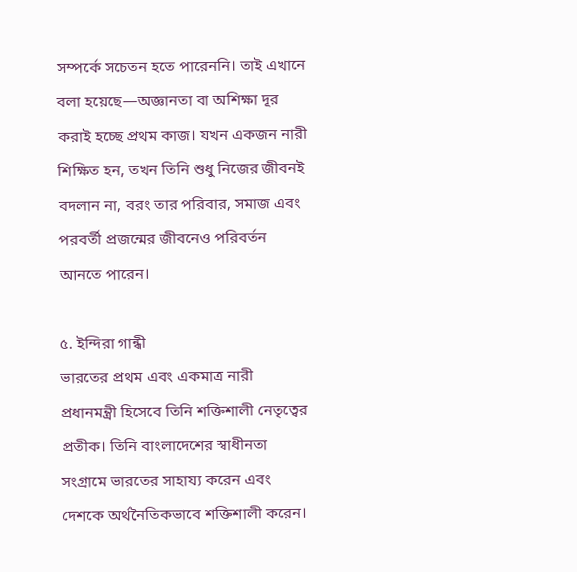সম্পর্কে সচেতন হতে পারেননি। তাই এখানে বলা হয়েছে—অজ্ঞানতা বা অশিক্ষা দূর করাই হচ্ছে প্রথম কাজ। যখন একজন নারী শিক্ষিত হন, তখন তিনি শুধু নিজের জীবনই বদলান না, বরং তার পরিবার, সমাজ এবং পরবর্তী প্রজন্মের জীবনেও পরিবর্তন আনতে পারেন।

৫. ইন্দিরা গান্ধী
ভারতের প্রথম এবং একমাত্র নারী প্রধানমন্ত্রী হিসেবে তিনি শক্তিশালী নেতৃত্বের প্রতীক। তিনি বাংলাদেশের স্বাধীনতা সংগ্রামে ভারতের সাহায্য করেন এবং দেশকে অর্থনৈতিকভাবে শক্তিশালী করেন।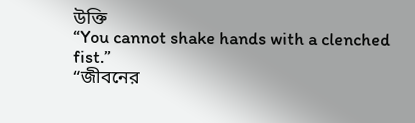উক্তি
“You cannot shake hands with a clenched fist.”
“জীবনের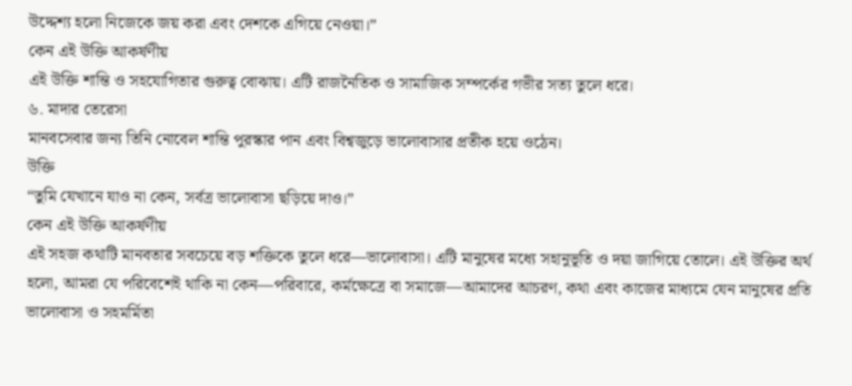উদ্দেশ্য হলো নিজেকে জয় করা এবং দেশকে এগিয়ে নেওয়া।”
কেন এই উক্তি আকর্ষণীয়
এই উক্তি শান্তি ও সহযোগিতার গুরুত্ব বোঝায়। এটি রাজনৈতিক ও সামাজিক সম্পর্কের গভীর সত্য তুলে ধরে।
৬. মাদার তেরেসা
মানবসেবার জন্য তিনি নোবেল শান্তি পুরস্কার পান এবং বিশ্বজুড়ে ভালোবাসার প্রতীক হয়ে ওঠেন।
উক্তি
“তুমি যেখানে যাও না কেন, সর্বত্র ভালোবাসা ছড়িয়ে দাও।”
কেন এই উক্তি আকর্ষণীয়
এই সহজ কথাটি মানবতার সবচেয়ে বড় শক্তিকে তুলে ধরে—ভালোবাসা। এটি মানুষের মধ্যে সহানুভূতি ও দয়া জাগিয়ে তোলে। এই উক্তির অর্থ হলো, আমরা যে পরিবেশেই থাকি না কেন—পরিবারে, কর্মক্ষেত্রে বা সমাজে—আমাদের আচরণ, কথা এবং কাজের মাধ্যমে যেন মানুষের প্রতি ভালোবাসা ও সহমর্মিতা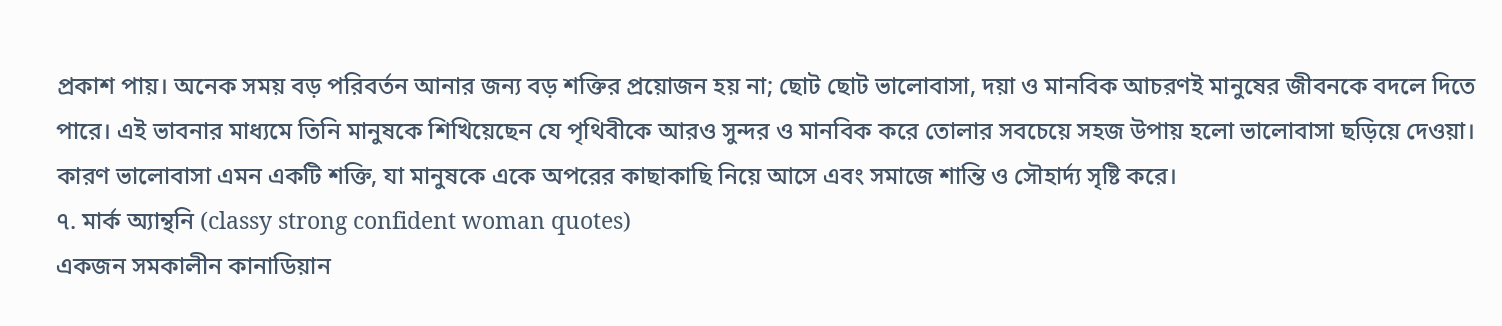প্রকাশ পায়। অনেক সময় বড় পরিবর্তন আনার জন্য বড় শক্তির প্রয়োজন হয় না; ছোট ছোট ভালোবাসা, দয়া ও মানবিক আচরণই মানুষের জীবনকে বদলে দিতে পারে। এই ভাবনার মাধ্যমে তিনি মানুষকে শিখিয়েছেন যে পৃথিবীকে আরও সুন্দর ও মানবিক করে তোলার সবচেয়ে সহজ উপায় হলো ভালোবাসা ছড়িয়ে দেওয়া। কারণ ভালোবাসা এমন একটি শক্তি, যা মানুষকে একে অপরের কাছাকাছি নিয়ে আসে এবং সমাজে শান্তি ও সৌহার্দ্য সৃষ্টি করে।
৭. মার্ক অ্যান্থনি (classy strong confident woman quotes)
একজন সমকালীন কানাডিয়ান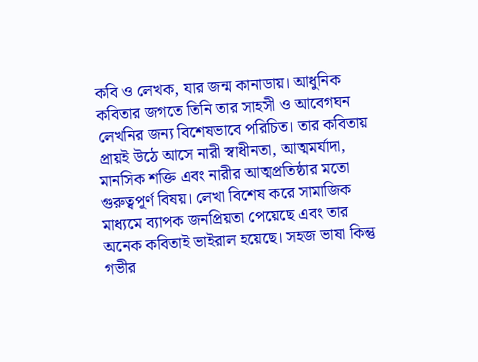কবি ও লেখক, যার জন্ম কানাডায়। আধুনিক কবিতার জগতে তিনি তার সাহসী ও আবেগঘন লেখনির জন্য বিশেষভাবে পরিচিত। তার কবিতায় প্রায়ই উঠে আসে নারী স্বাধীনতা, আত্মমর্যাদা, মানসিক শক্তি এবং নারীর আত্মপ্রতিষ্ঠার মতো গুরুত্বপূর্ণ বিষয়। লেখা বিশেষ করে সামাজিক মাধ্যমে ব্যাপক জনপ্রিয়তা পেয়েছে এবং তার অনেক কবিতাই ভাইরাল হয়েছে। সহজ ভাষা কিন্তু গভীর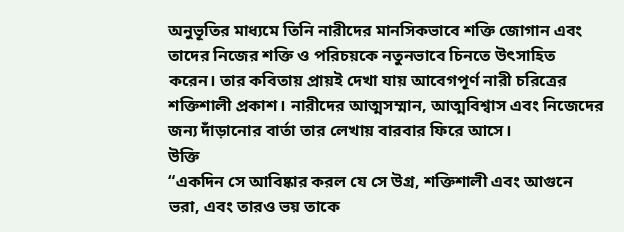অনুভূতির মাধ্যমে তিনি নারীদের মানসিকভাবে শক্তি জোগান এবং তাদের নিজের শক্তি ও পরিচয়কে নতুনভাবে চিনতে উৎসাহিত করেন। তার কবিতায় প্রায়ই দেখা যায় আবেগপূর্ণ নারী চরিত্রের শক্তিশালী প্রকাশ। নারীদের আত্মসম্মান, আত্মবিশ্বাস এবং নিজেদের জন্য দাঁড়ানোর বার্তা তার লেখায় বারবার ফিরে আসে।
উক্তি
“একদিন সে আবিষ্কার করল যে সে উগ্র, শক্তিশালী এবং আগুনে ভরা, এবং তারও ভয় তাকে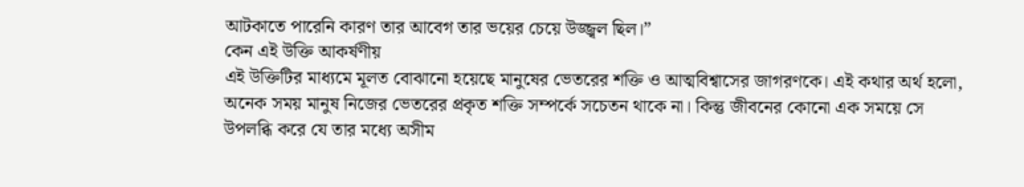আটকাতে পারেনি কারণ তার আবেগ তার ভয়ের চেয়ে উজ্জ্বল ছিল।”
কেন এই উক্তি আকর্ষণীয়
এই উক্তিটির মাধ্যমে মূলত বোঝানো হয়েছে মানুষের ভেতরের শক্তি ও আত্মবিশ্বাসের জাগরণকে। এই কথার অর্থ হলো, অনেক সময় মানুষ নিজের ভেতরের প্রকৃত শক্তি সম্পর্কে সচেতন থাকে না। কিন্তু জীবনের কোনো এক সময়ে সে উপলব্ধি করে যে তার মধ্যে অসীম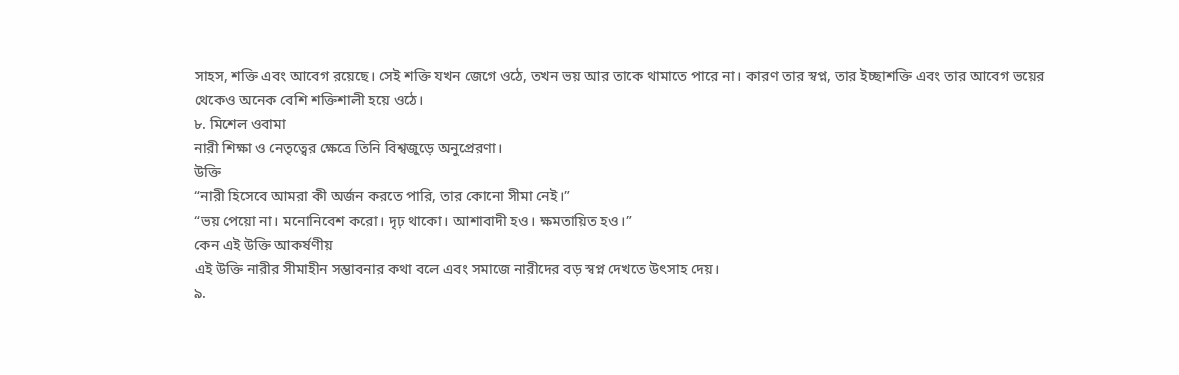সাহস, শক্তি এবং আবেগ রয়েছে। সেই শক্তি যখন জেগে ওঠে, তখন ভয় আর তাকে থামাতে পারে না। কারণ তার স্বপ্ন, তার ইচ্ছাশক্তি এবং তার আবেগ ভয়ের থেকেও অনেক বেশি শক্তিশালী হয়ে ওঠে।
৮. মিশেল ওবামা
নারী শিক্ষা ও নেতৃত্বের ক্ষেত্রে তিনি বিশ্বজুড়ে অনুপ্রেরণা।
উক্তি
“নারী হিসেবে আমরা কী অর্জন করতে পারি, তার কোনো সীমা নেই।”
“ভয় পেয়ো না। মনোনিবেশ করো। দৃঢ় থাকো। আশাবাদী হও। ক্ষমতায়িত হও।”
কেন এই উক্তি আকর্ষণীয়
এই উক্তি নারীর সীমাহীন সম্ভাবনার কথা বলে এবং সমাজে নারীদের বড় স্বপ্ন দেখতে উৎসাহ দেয়।
৯.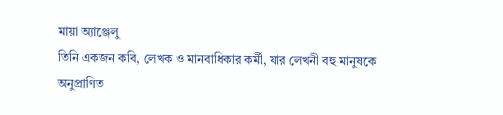মায়া অ্যাঞ্জেলু
তিনি একজন কবি, লেখক ও মানবাধিকার কর্মী, যার লেখনী বহু মানুষকে অনুপ্রাণিত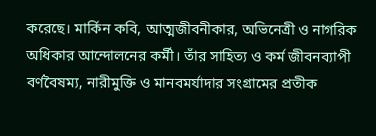করেছে। মার্কিন কবি, আত্মজীবনীকার, অভিনেত্রী ও নাগরিক অধিকার আন্দোলনের কর্মী। তাঁর সাহিত্য ও কর্ম জীবনব্যাপী বর্ণবৈষম্য, নারীমুক্তি ও মানবমর্যাদার সংগ্রামের প্রতীক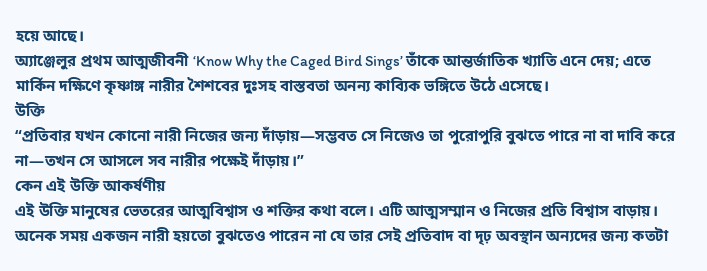হয়ে আছে।
অ্যাঞ্জেলুর প্রথম আত্মজীবনী ‘Know Why the Caged Bird Sings’ তাঁকে আন্তর্জাতিক খ্যাতি এনে দেয়; এতে মার্কিন দক্ষিণে কৃষ্ণাঙ্গ নারীর শৈশবের দুঃসহ বাস্তবতা অনন্য কাব্যিক ভঙ্গিতে উঠে এসেছে।
উক্তি
“প্রতিবার যখন কোনো নারী নিজের জন্য দাঁড়ায়—সম্ভবত সে নিজেও তা পুরোপুরি বুঝতে পারে না বা দাবি করে না—তখন সে আসলে সব নারীর পক্ষেই দাঁড়ায়।”
কেন এই উক্তি আকর্ষণীয়
এই উক্তি মানুষের ভেতরের আত্মবিশ্বাস ও শক্তির কথা বলে। এটি আত্মসম্মান ও নিজের প্রতি বিশ্বাস বাড়ায়। অনেক সময় একজন নারী হয়তো বুঝতেও পারেন না যে তার সেই প্রতিবাদ বা দৃঢ় অবস্থান অন্যদের জন্য কতটা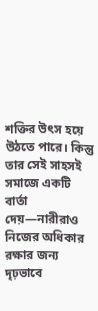শক্তির উৎস হয়ে উঠতে পারে। কিন্তু তার সেই সাহসই সমাজে একটি বার্তা দেয়—নারীরাও নিজের অধিকার রক্ষার জন্য দৃঢ়ভাবে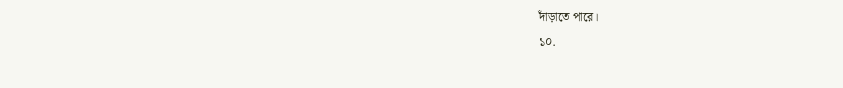দাঁড়াতে পারে।
১০.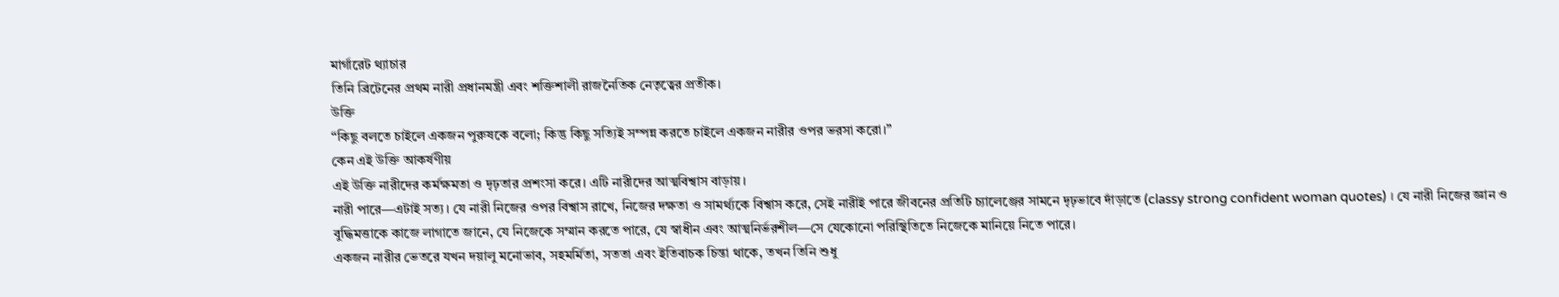মার্গারেট থ্যাচার
তিনি ব্রিটেনের প্রথম নারী প্রধানমন্ত্রী এবং শক্তিশালী রাজনৈতিক নেতৃত্বের প্রতীক।
উক্তি
“কিছু বলতে চাইলে একজন পুরুষকে বলো; কিন্তু কিছু সত্যিই সম্পন্ন করতে চাইলে একজন নারীর ওপর ভরসা করো।”
কেন এই উক্তি আকর্ষণীয়
এই উক্তি নারীদের কর্মক্ষমতা ও দৃঢ়তার প্রশংসা করে। এটি নারীদের আত্মবিশ্বাস বাড়ায়।
নারী পারে—এটাই সত্য। যে নারী নিজের ওপর বিশ্বাস রাখে, নিজের দক্ষতা ও সামর্থ্যকে বিশ্বাস করে, সেই নারীই পারে জীবনের প্রতিটি চ্যালেঞ্জের সামনে দৃঢ়ভাবে দাঁড়াতে (classy strong confident woman quotes) । যে নারী নিজের জ্ঞান ও বুদ্ধিমত্তাকে কাজে লাগাতে জানে, যে নিজেকে সম্মান করতে পারে, যে স্বাধীন এবং আত্মনির্ভরশীল—সে যেকোনো পরিস্থিতিতে নিজেকে মানিয়ে নিতে পারে।
একজন নারীর ভেতরে যখন দয়ালু মনোভাব, সহমর্মিতা, সততা এবং ইতিবাচক চিন্তা থাকে, তখন তিনি শুধু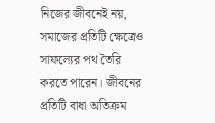নিজের জীবনেই নয়, সমাজের প্রতিটি ক্ষেত্রেও সাফল্যের পথ তৈরি করতে পারেন। জীবনের প্রতিটি বাধা অতিক্রম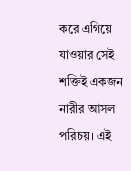করে এগিয়ে যাওয়ার সেই শক্তিই একজন নারীর আসল পরিচয়। এই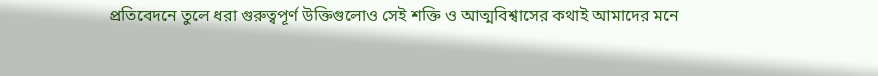প্রতিবেদনে তুলে ধরা গুরুত্বপূর্ণ উক্তিগুলোও সেই শক্তি ও আত্মবিশ্বাসের কথাই আমাদের মনে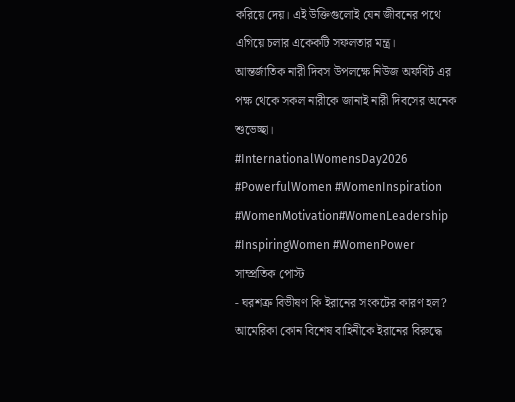করিয়ে দেয়। এই উক্তিগুলোই যেন জীবনের পথে এগিয়ে চলার একেকটি সফলতার মন্ত্র।
আন্তর্জাতিক নারী দিবস উপলক্ষে নিউজ অফবিট এর পক্ষ থেকে সকল নারীকে জানাই নারী দিবসের অনেক শুভেচ্ছা।
#InternationalWomensDay2026 #PowerfulWomen #WomenInspiration #WomenMotivation#WomenLeadership #InspiringWomen #WomenPower
সাম্প্রতিক পোস্ট
- ঘরশত্রু বিভীষণ কি ইরানের সংকটের কারণ হল? আমেরিকা কোন বিশেষ বাহিনীকে ইরানের বিরুদ্ধে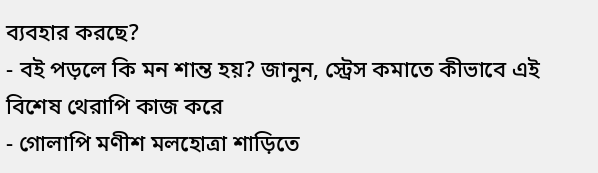ব্যবহার করছে?
- বই পড়লে কি মন শান্ত হয়? জানুন, স্ট্রেস কমাতে কীভাবে এই বিশেষ থেরাপি কাজ করে
- গোলাপি মণীশ মলহোত্রা শাড়িতে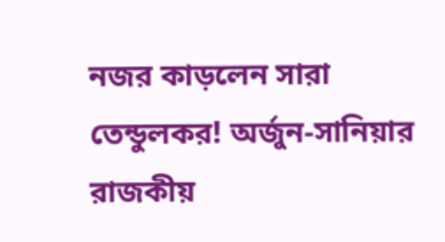নজর কাড়লেন সারা তেন্ডুলকর! অর্জুন-সানিয়ার রাজকীয়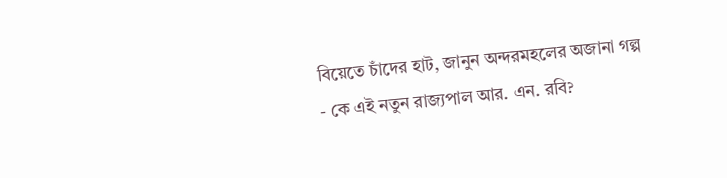বিয়েতে চাঁদের হাট, জানুন অন্দরমহলের অজানা গল্প
- কে এই নতুন রাজ্যপাল আর. এন. রবি?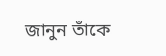জানুন তাঁকে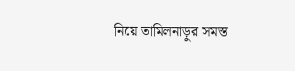নিয়ে তামিলনাড়ুর সমস্ত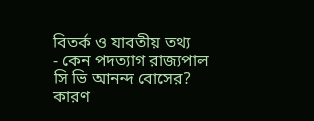বিতর্ক ও যাবতীয় তথ্য
- কেন পদত্যাগ রাজ্যপাল সি ভি আনন্দ বোসের? কারণ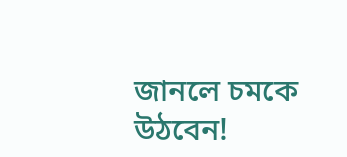জানলে চমকে উঠবেন!